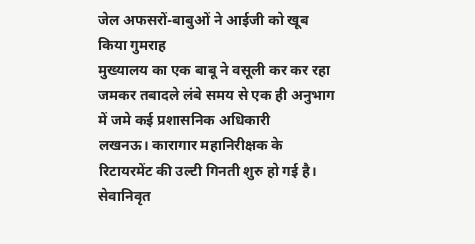जेल अफसरों-बाबुओं ने आईजी को खूब किया गुमराह
मुख्यालय का एक बाबू ने वसूली कर कर रहा जमकर तबादले लंबे समय से एक ही अनुभाग में जमे कई प्रशासनिक अधिकारी
लखनऊ। कारागार महानिरीक्षक के रिटायरमेंट की उल्टी गिनती शुरु हो गई है। सेवानिवृत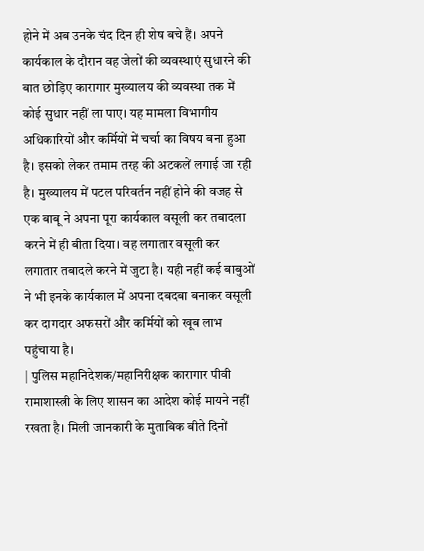होने में अब उनके चंद दिन ही शेष बचे हैं। अपने कार्यकाल के दौरान वह जेलों की व्यवस्थाएं सुधारने की बात छोड़िए कारागार मुख्यालय की व्यवस्था तक में कोई सुधार नहीं ला पाए। यह मामला विभागीय अधिकारियों और कर्मियों में चर्चा का विषय बना हुआ है। इसको लेकर तमाम तरह की अटकलें लगाई जा रही है। मुख्यालय में पटल परिवर्तन नहीं होने की वजह से एक बाबू ने अपना पूरा कार्यकाल वसूली कर तबादला करने में ही बीता दिया। वह लगातार वसूली कर लगातार तबादले करने में जुटा है। यही नहीं कई बाबुओं ने भी इनके कार्यकाल में अपना दबदबा बनाकर वसूली कर दागदार अफसरों और कर्मियों को खूब लाभ पहुंचाया है।
| पुलिस महानिदेशक/महानिरीक्षक कारागार पीवी रामाशास्त्री के लिए शासन का आदेश कोई मायने नहीं रखता है। मिली जानकारी के मुताबिक बीते दिनों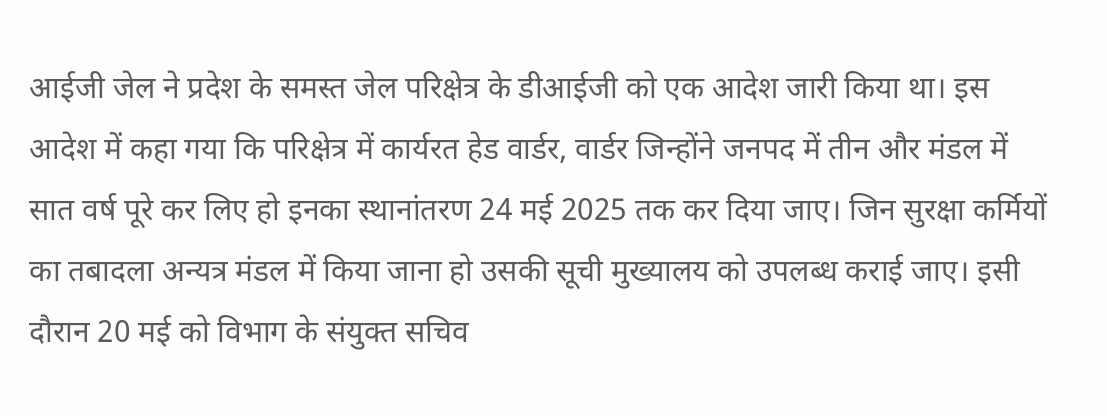आईजी जेल ने प्रदेश के समस्त जेल परिक्षेत्र के डीआईजी को एक आदेश जारी किया था। इस आदेश में कहा गया कि परिक्षेत्र में कार्यरत हेड वार्डर, वार्डर जिन्होंने जनपद में तीन और मंडल में सात वर्ष पूरे कर लिए हो इनका स्थानांतरण 24 मई 2025 तक कर दिया जाए। जिन सुरक्षा कर्मियों का तबादला अन्यत्र मंडल में किया जाना हो उसकी सूची मुख्यालय को उपलब्ध कराई जाए। इसी दौरान 20 मई को विभाग के संयुक्त सचिव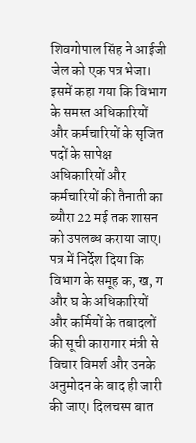शिवगोपाल सिंह ने आईजी जेल को एक पत्र भेजा। इसमें कहा गया कि विभाग के समस्त अधिकारियों और कर्मचारियों के सृजित पदों के सापेक्ष अधिकारियों और कर्मचारियों की तैनाती का ब्यौरा 22 मई तक शासन को उपलब्ध कराया जाए। पत्र में निर्देश दिया कि विभाग के समूह क, ख, ग और घ के अधिकारियों और कर्मियों के तबादलों की सूची कारागार मंत्री से विचार विमर्श और उनके अनुमोदन के बाद ही जारी की जाए। दिलचस्प बात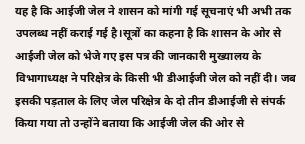यह है कि आईजी जेल ने शासन को मांगी गई सूचनाएं भी अभी तक उपलब्ध नहीं कराई गई है।सूत्रों का कहना है कि शासन के ओर से आईजी जेल को भेजे गए इस पत्र की जानकारी मुख्यालय के विभागाध्यक्ष ने परिक्षेत्र के किसी भी डीआईजी जेल को नहीं दी। जब इसकी पड़ताल के लिए जेल परिक्षेत्र के दो तीन डीआईजी से संपर्क किया गया तो उन्होंने बताया कि आईजी जेल की ओर से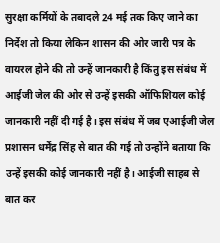सुरक्षा कर्मियों के तबादले 24 मई तक किए जाने का निर्देश तो किया लेकिन शासन की ओर जारी पत्र के वायरल होने की तो उन्हें जानकारी है किंतु इस संबंध में आईजी जेल की ओर से उन्हें इसकी ऑफिशियल कोई जानकारी नहीं दी गई है। इस संबंध में जब एआईजी जेल प्रशासन धर्मेंद्र सिंह से बात की गई तो उन्होंने बताया कि उन्हें इसकी कोई जानकारी नहीं है। आईजी साहब से बात कर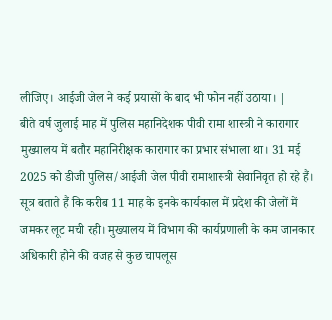लीजिए। आईजी जेल ने कई प्रयासों के बाद भी फोन नहीं उठाया। |
बीते वर्ष जुलाई माह में पुलिस महानिदेशक पीवी रामा शास्त्री ने कारागार मुख्यालय में बतौर महानिरीक्षक कारागार का प्रभार संभाला था। 31 मई 2025 को डीजी पुलिस/आईजी जेल पीवी रामाशास्त्री सेवानिवृत हो रहे हैं। सूत्र बताते हैं कि करीब 11 माह के इनके कार्यकाल में प्रदेश की जेलों में जमकर लूट मची रही। मुख्यालय में विभाग की कार्यप्रणाली के कम जानकार अधिकारी होने की वजह से कुछ चापलूस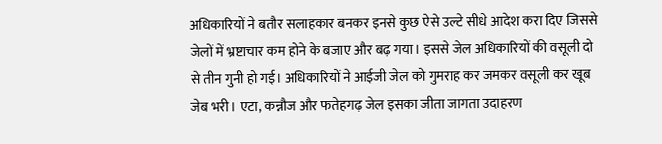अधिकारियों ने बतौर सलाहकार बनकर इनसे कुछ ऐसे उल्टे सीधे आदेश करा दिए जिससे जेलों में भ्रष्टाचार कम होने के बजाए और बढ़ गया। इससे जेल अधिकारियों की वसूली दो से तीन गुनी हो गई। अधिकारियों ने आईजी जेल को गुमराह कर जमकर वसूली कर खूब जेब भरी। एटा, कन्नौज और फतेहगढ़ जेल इसका जीता जागता उदाहरण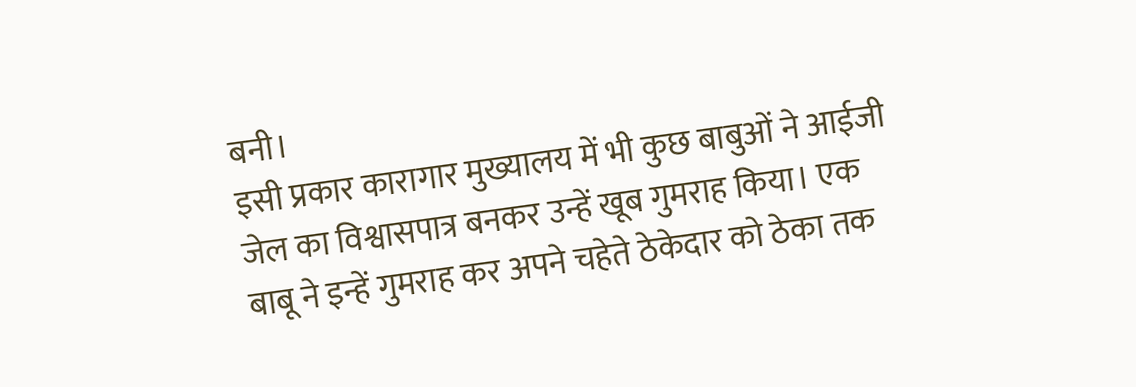बनी।
इसी प्रकार कारागार मुख्यालय में भी कुछ बाबुओं ने आईजी जेल का विश्वासपात्र बनकर उन्हें खूब गुमराह किया। एक बाबू ने इन्हें गुमराह कर अपने चहेते ठेकेदार को ठेका तक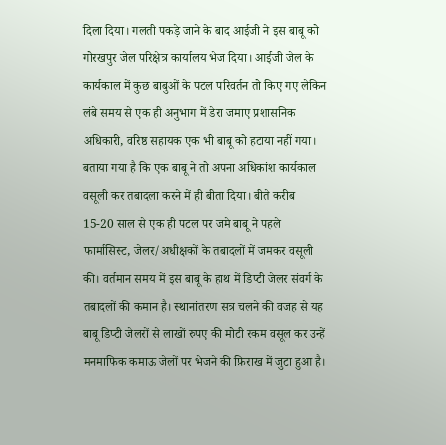दिला दिया। गलती पकड़े जाने के बाद आईजी ने इस बाबू को गोरखपुर जेल परिक्षेत्र कार्यालय भेज दिया। आईजी जेल के कार्यकाल में कुछ बाबुओं के पटल परिवर्तन तो किए गए लेकिन लंबे समय से एक ही अनुभाग में डेरा जमाए प्रशासनिक अधिकारी, वरिष्ठ सहायक एक भी बाबू को हटाया नहीं गया। बताया गया है कि एक बाबू ने तो अपना अधिकांश कार्यकाल वसूली कर तबादला करने में ही बीता दिया। बीते करीब 15-20 साल से एक ही पटल पर जमे बाबू ने पहले फार्मासिस्ट, जेलर/अधीक्षकों के तबादलों में जमकर वसूली की। वर्तमान समय में इस बाबू के हाथ में डिप्टी जेलर संवर्ग के तबादलों की कमान है। स्थानांतरण सत्र चलने की वजह से यह बाबू डिप्टी जेलरों से लाखों रुपए की मोटी रकम वसूल कर उन्हें मनमाफिक कमाऊ जेलों पर भेजने की फ़िराख में जुटा हुआ है।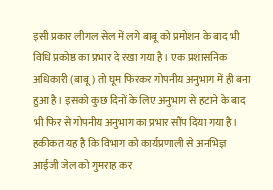इसी प्रकार लीगल सेल में लगे बाबू को प्रमोशन के बाद भी विधि प्रकोष्ठ का प्रभार दे रखा गया है। एक प्रशासनिक अधिकारी (बाबू) तो घूम फिरकर गोपनीय अनुभाग में ही बना हुआ है। इसको कुछ दिनों के लिए अनुभाग से हटाने के बाद भी फिर से गोपनीय अनुभाग का प्रभार सौंप दिया गया है। हकीकत यह है कि विभाग को कार्यप्रणाली से अनभिज्ञ आईजी जेल को गुमराह कर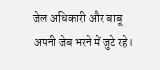जेल अधिकारी और बाबू अपनी जेब भरने में जुटे रहे।